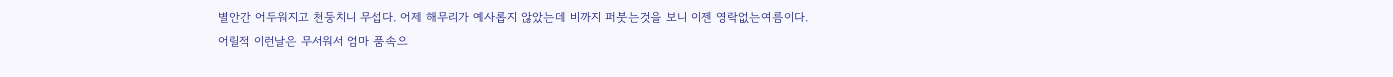별안간 어두워지고 천둥치니 무섭다. 어제 해무리가 예사롭지 않았는데 비까지 퍼붓는것을 보니 이젠 영락없는여름이다. 어릴적 이런날은 무서워서 엄마 품속으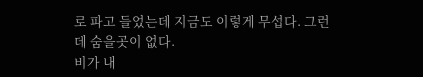로 파고 들었는데 지금도 이렇게 무섭다. 그런데 숨을곳이 없다.
비가 내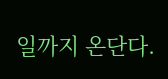일까지 온단다.